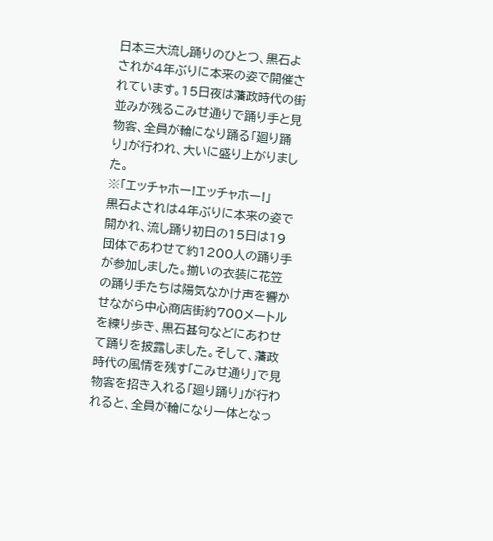日本三大流し踊りのひとつ、黒石よされが4年ぶりに本来の姿で開催されています。15日夜は藩政時代の街並みが残るこみせ通りで踊り手と見物客、全員が輪になり踊る「廻り踊り」が行われ、大いに盛り上がりました。
※「エッチャホー!エッチャホー!」
黒石よされは4年ぶりに本来の姿で開かれ、流し踊り初日の15日は19団体であわせて約1200人の踊り手が参加しました。揃いの衣装に花笠の踊り手たちは陽気なかけ声を響かせながら中心商店街約700メートルを練り歩き、黒石甚句などにあわせて踊りを披露しました。そして、藩政時代の風情を残す「こみせ通り」で見物客を招き入れる「廻り踊り」が行われると、全員が輪になり一体となっ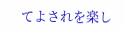てよされを楽し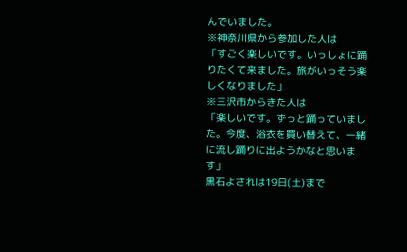んでいました。
※神奈川県から参加した人は
「すごく楽しいです。いっしょに踊りたくて来ました。旅がいっそう楽しくなりました」
※三沢市からきた人は
「楽しいです。ずっと踊っていました。今度、浴衣を買い替えて、一緒に流し踊りに出ようかなと思います」
黒石よされは19日(土)まで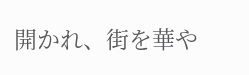開かれ、街を華や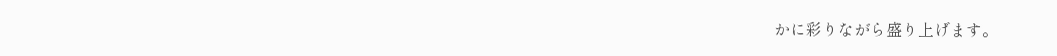かに彩りながら盛り上げます。